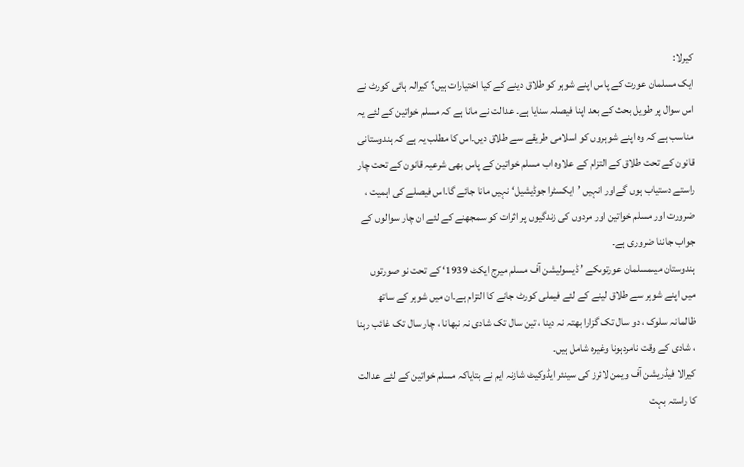کیرلا:
ایک مسلمان عورت کے پاس اپنے شوہر کو طلاق دینے کے کیا اختیارات ہیں؟ کیرالہ ہائی کورٹ نے اس سوال پر طویل بحث کے بعد اپنا فیصلہ سنایا ہے۔ عدالت نے مانا ہے کہ مسلم خواتین کے لئے یہ مناسب ہے کہ وہ اپنے شوہروں کو اسلامی طریقے سے طلاق دیں۔اس کا مطلب یہ ہے کہ ہندوستانی قانون کے تحت طلاق کے التزام کے علاوہ اب مسلم خواتین کے پاس بھی شرعیہ قانون کے تحت چار راستے دستیاب ہوں گےاور انہیں ’ایکسٹرا جوڈیشیل‘ نہیں مانا جائے گا۔اس فیصلے کی اہمیت ، ضرورت اور مسلم خواتین اور مردوں کی زندگیوں پر اثرات کو سمجھنے کے لئے ان چار سوالوں کے جواب جاننا ضروری ہے۔
ہندوستان میںمسلمان عورتوںکے ’ ڈیسولیشن آف مسلم میرج ایکٹ 1939‘ کے تحت نو صورتوں میں اپنے شوہر سے طلاق لینے کے لئے فیملی کورٹ جانے کا التزام ہے۔ان میں شوہر کے ساتھ ظالمانہ سلوک ، دو سال تک گزارا بھتہ نہ دینا ، تین سال تک شادی نہ نبھانا ، چار سال تک غائب رہنا ، شادی کے وقت نامردہونا وغیرہ شامل ہیں۔
کیرالا فیڈریشن آف ویمن لائرز کی سینئر ایڈوکیٹ شازنہ ایم نے بتایاکہ مسلم خواتین کے لئے عدالت کا راستہ بہت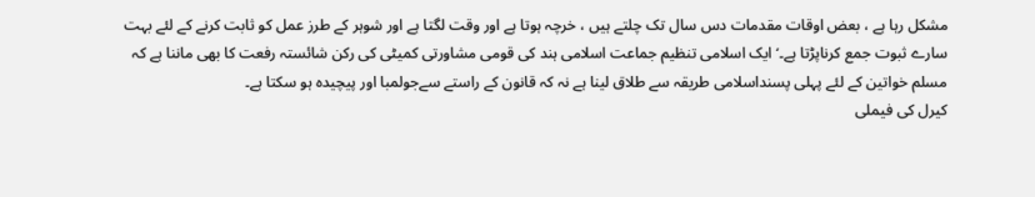مشکل رہا ہے ، بعض اوقات مقدمات دس سال تک چلتے ہیں ، خرچہ ہوتا ہے اور وقت لگتا ہے اور شوہر کے طرز عمل کو ثابت کرنے کے لئے بہت سارے ثبوت جمع کرناپڑتا ہے۔‘ ایک اسلامی تنظیم جماعت اسلامی ہند کی قومی مشاورتی کمیٹی کی رکن شائستہ رفعت کا بھی ماننا ہے کہ مسلم خواتین کے لئے پہلی پسنداسلامی طریقہ سے طلاق لینا ہے نہ کہ قانون کے راستے سےجولمبا اور پیچیدہ ہو سکتا ہے۔
کیرل کی فیملی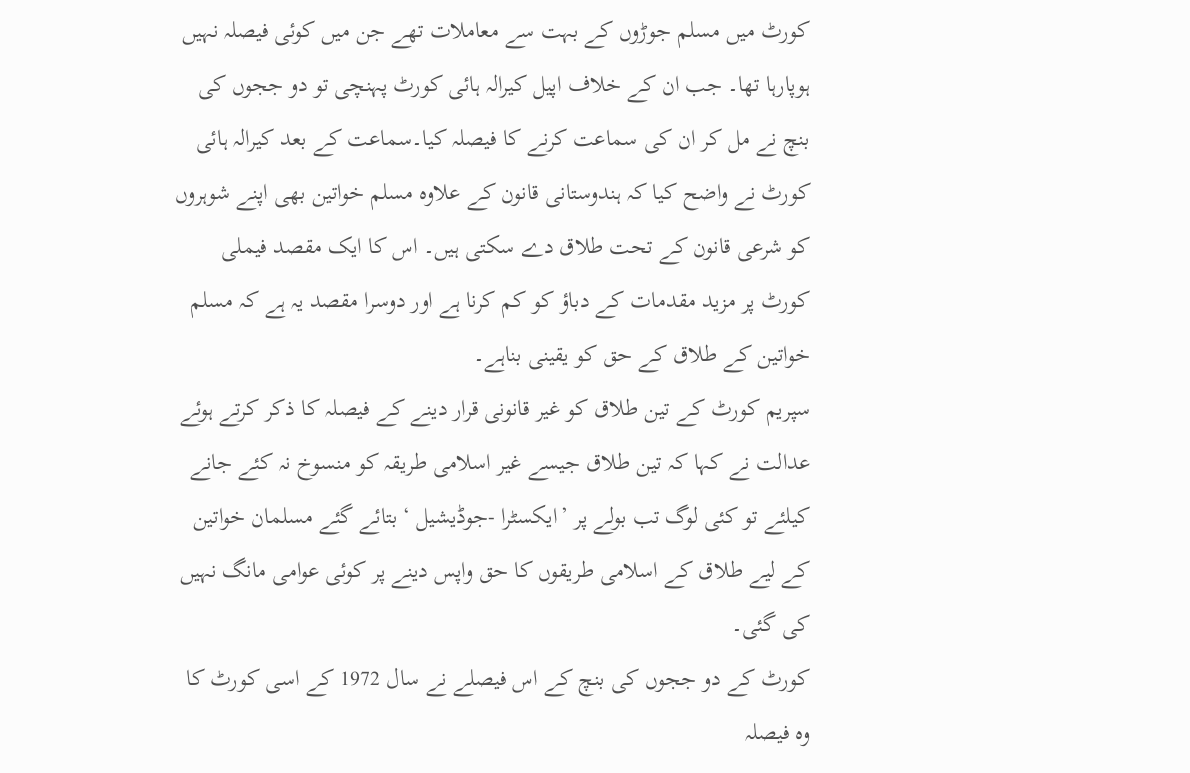کورٹ میں مسلم جوڑوں کے بہت سے معاملات تھے جن میں کوئی فیصلہ نہیں ہوپارہا تھا۔ جب ان کے خلاف اپیل کیرالہ ہائی کورٹ پہنچی تو دو ججوں کی بنچ نے مل کر ان کی سماعت کرنے کا فیصلہ کیا۔سماعت کے بعد کیرالہ ہائی کورٹ نے واضح کیا کہ ہندوستانی قانون کے علاوہ مسلم خواتین بھی اپنے شوہروں کو شرعی قانون کے تحت طلاق دے سکتی ہیں۔ اس کا ایک مقصد فیملی کورٹ پر مزید مقدمات کے دباؤ کو کم کرنا ہے اور دوسرا مقصد یہ ہے کہ مسلم خواتین کے طلاق کے حق کو یقینی بناہے۔
سپریم کورٹ کے تین طلاق کو غیر قانونی قرار دینے کے فیصلہ کا ذکر کرتے ہوئے عدالت نے کہا کہ تین طلاق جیسے غیر اسلامی طریقہ کو منسوخ نہ کئے جانے کیلئے تو کئی لوگ تب بولے پر ’ایکسٹرا -جوڈیشیل ‘ بتائے گئے مسلمان خواتین کے لیے طلاق کے اسلامی طریقوں کا حق واپس دینے پر کوئی عوامی مانگ نہیں کی گئی۔
کورٹ کے دو ججوں کی بنچ کے اس فیصلے نے سال 1972 کے اسی کورٹ کا وہ فیصلہ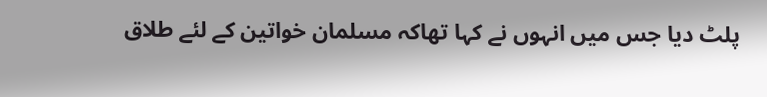پلٹ دیا جس میں انہوں نے کہا تھاکہ مسلمان خواتین کے لئے طلاق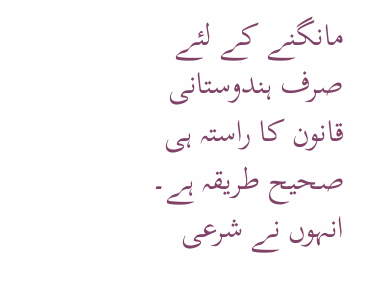مانگنے کے لئے صرف ہندوستانی قانون کا راستہ ہی صحیح طریقہ ہے۔ انہوں نے شرعی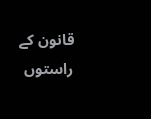قانون کے راستوں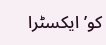کو’ایکسٹرا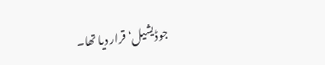جوڈیشیل‘ قرار دیا تھا۔